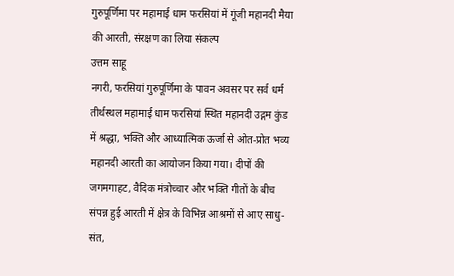गुरुपूर्णिमा पर महामाई धाम फरसियां में गूंजी महानदी मैया की आरती, संरक्षण का लिया संकल्प
उत्तम साहू
नगरी, फरसियां गुरुपूर्णिमा के पावन अवसर पर सर्व धर्म तीर्थस्थल महामाई धाम फरसियां स्थित महानदी उद्गम कुंड में श्रद्धा, भक्ति और आध्यात्मिक ऊर्जा से ओत-प्रोत भव्य महानदी आरती का आयोजन किया गया। दीपों की जगमगाहट, वैदिक मंत्रोच्चार और भक्ति गीतों के बीच संपन्न हुई आरती में क्षेत्र के विभिन्न आश्रमों से आए साधु-संत,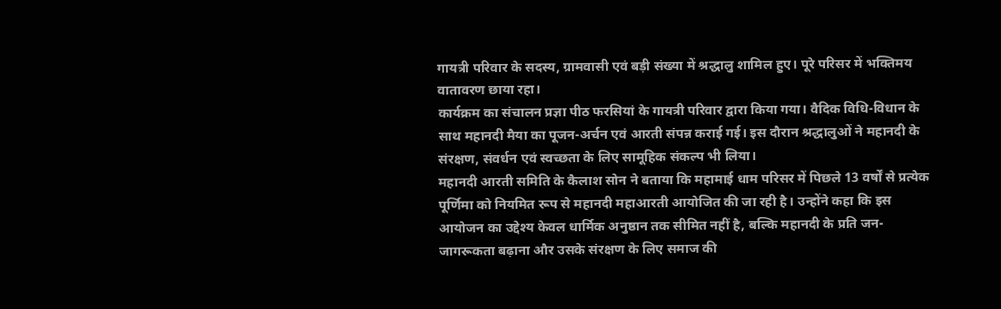गायत्री परिवार के सदस्य, ग्रामवासी एवं बड़ी संख्या में श्रद्धालु शामिल हुए। पूरे परिसर में भक्तिमय वातावरण छाया रहा।
कार्यक्रम का संचालन प्रज्ञा पीठ फरसियां के गायत्री परिवार द्वारा किया गया। वैदिक विधि-विधान के साथ महानदी मैया का पूजन-अर्चन एवं आरती संपन्न कराई गई। इस दौरान श्रद्धालुओं ने महानदी के संरक्षण, संवर्धन एवं स्वच्छता के लिए सामूहिक संकल्प भी लिया।
महानदी आरती समिति के कैलाश सोन ने बताया कि महामाई धाम परिसर में पिछले 13 वर्षों से प्रत्येक पूर्णिमा को नियमित रूप से महानदी महाआरती आयोजित की जा रही है। उन्होंने कहा कि इस आयोजन का उद्देश्य केवल धार्मिक अनुष्ठान तक सीमित नहीं है, बल्कि महानदी के प्रति जन-जागरूकता बढ़ाना और उसके संरक्षण के लिए समाज की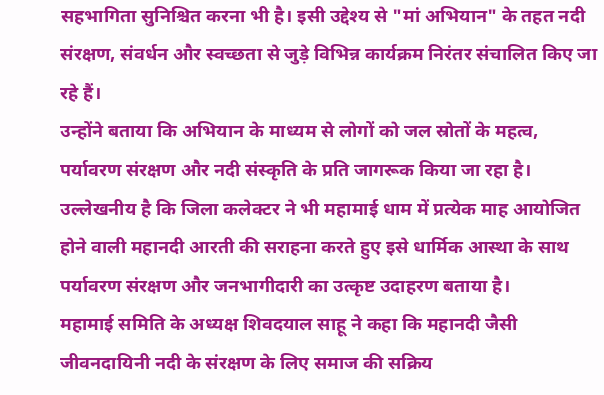सहभागिता सुनिश्चित करना भी है। इसी उद्देश्य से "मां अभियान" के तहत नदी संरक्षण, संवर्धन और स्वच्छता से जुड़े विभिन्न कार्यक्रम निरंतर संचालित किए जा रहे हैं।
उन्होंने बताया कि अभियान के माध्यम से लोगों को जल स्रोतों के महत्व, पर्यावरण संरक्षण और नदी संस्कृति के प्रति जागरूक किया जा रहा है। उल्लेखनीय है कि जिला कलेक्टर ने भी महामाई धाम में प्रत्येक माह आयोजित होने वाली महानदी आरती की सराहना करते हुए इसे धार्मिक आस्था के साथ पर्यावरण संरक्षण और जनभागीदारी का उत्कृष्ट उदाहरण बताया है।
महामाई समिति के अध्यक्ष शिवदयाल साहू ने कहा कि महानदी जैसी जीवनदायिनी नदी के संरक्षण के लिए समाज की सक्रिय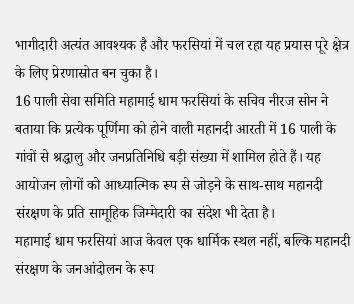भागीदारी अत्यंत आवश्यक है और फरसियां में चल रहा यह प्रयास पूरे क्षेत्र के लिए प्रेरणास्रोत बन चुका है।
16 पाली सेवा समिति महामाई धाम फरसियां के सचिव नीरज सोन ने बताया कि प्रत्येक पूर्णिमा को होने वाली महानदी आरती में 16 पाली के गांवों से श्रद्धालु और जनप्रतिनिधि बड़ी संख्या में शामिल होते हैं। यह आयोजन लोगों को आध्यात्मिक रूप से जोड़ने के साथ-साथ महानदी संरक्षण के प्रति सामूहिक जिम्मेदारी का संदेश भी देता है।
महामाई धाम फरसियां आज केवल एक धार्मिक स्थल नहीं, बल्कि महानदी संरक्षण के जनआंदोलन के रूप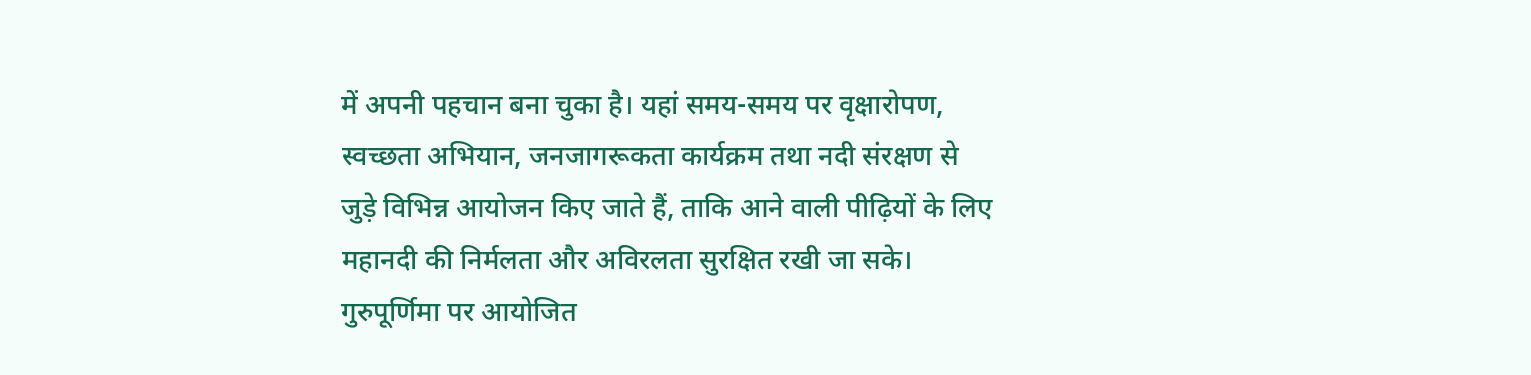में अपनी पहचान बना चुका है। यहां समय-समय पर वृक्षारोपण, स्वच्छता अभियान, जनजागरूकता कार्यक्रम तथा नदी संरक्षण से जुड़े विभिन्न आयोजन किए जाते हैं, ताकि आने वाली पीढ़ियों के लिए महानदी की निर्मलता और अविरलता सुरक्षित रखी जा सके।
गुरुपूर्णिमा पर आयोजित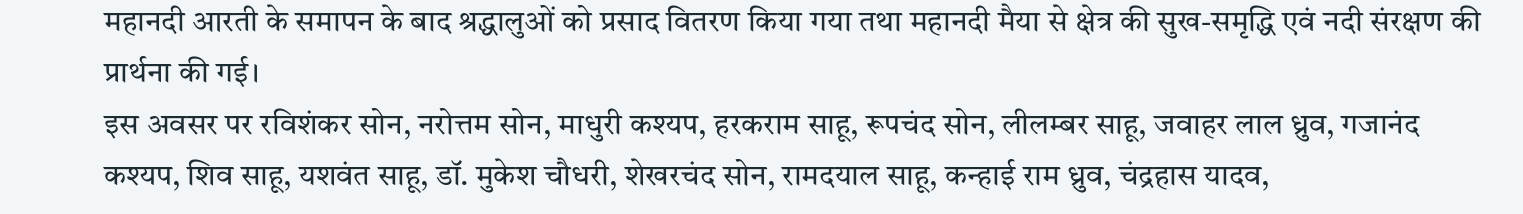महानदी आरती के समापन के बाद श्रद्धालुओं को प्रसाद वितरण किया गया तथा महानदी मैया से क्षेत्र की सुख-समृद्धि एवं नदी संरक्षण की प्रार्थना की गई।
इस अवसर पर रविशंकर सोन, नरोत्तम सोन, माधुरी कश्यप, हरकराम साहू, रूपचंद सोन, लीलम्बर साहू, जवाहर लाल ध्रुव, गजानंद कश्यप, शिव साहू, यशवंत साहू, डॉ. मुकेश चौधरी, शेखरचंद सोन, रामदयाल साहू, कन्हाई राम ध्रुव, चंद्रहास यादव,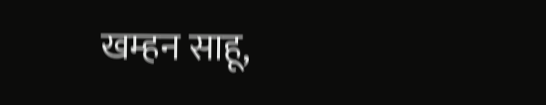खम्हन साहू,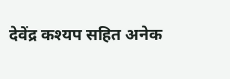देवेंद्र कश्यप सहित अनेक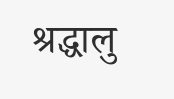श्रद्धालु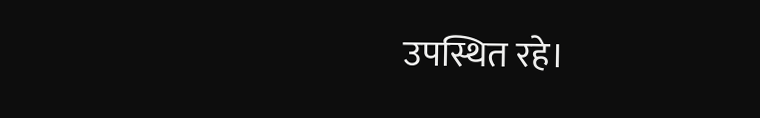उपस्थित रहे।